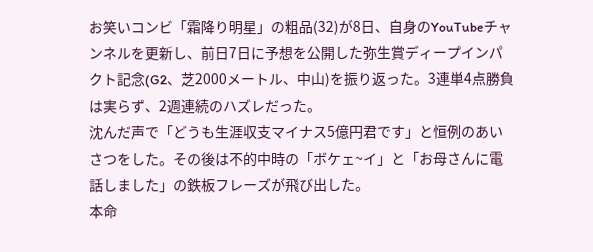お笑いコンビ「霜降り明星」の粗品(32)が8日、自身のYouTubeチャンネルを更新し、前日7日に予想を公開した弥生賞ディープインパクト記念(G2、芝2000メートル、中山)を振り返った。3連単4点勝負は実らず、2週連続のハズレだった。
沈んだ声で「どうも生涯収支マイナス5億円君です」と恒例のあいさつをした。その後は不的中時の「ボケェ~イ」と「お母さんに電話しました」の鉄板フレーズが飛び出した。
本命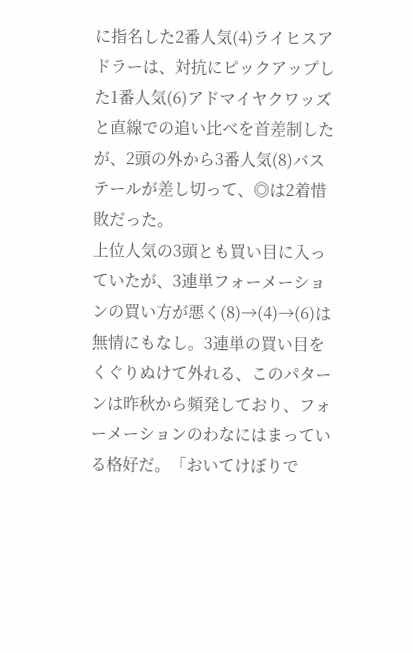に指名した2番人気(4)ライヒスアドラーは、対抗にピックアップした1番人気(6)アドマイヤクワッズと直線での追い比べを首差制したが、2頭の外から3番人気(8)バステールが差し切って、◎は2着惜敗だった。
上位人気の3頭とも買い目に入っていたが、3連単フォーメーションの買い方が悪く(8)→(4)→(6)は無情にもなし。3連単の買い目をくぐりぬけて外れる、このパターンは昨秋から頻発しており、フォーメーションのわなにはまっている格好だ。「おいてけぼりで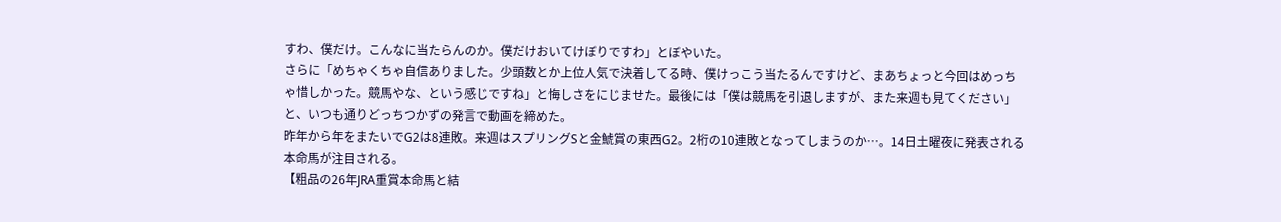すわ、僕だけ。こんなに当たらんのか。僕だけおいてけぼりですわ」とぼやいた。
さらに「めちゃくちゃ自信ありました。少頭数とか上位人気で決着してる時、僕けっこう当たるんですけど、まあちょっと今回はめっちゃ惜しかった。競馬やな、という感じですね」と悔しさをにじませた。最後には「僕は競馬を引退しますが、また来週も見てください」と、いつも通りどっちつかずの発言で動画を締めた。
昨年から年をまたいでG2は8連敗。来週はスプリングSと金鯱賞の東西G2。2桁の10連敗となってしまうのか…。14日土曜夜に発表される本命馬が注目される。
【粗品の26年JRA重賞本命馬と結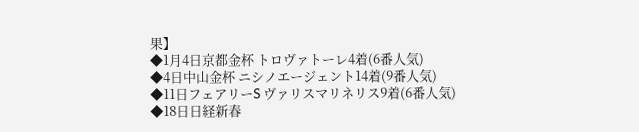果】
◆1月4日京都金杯 トロヴァトーレ4着(6番人気)
◆4日中山金杯 ニシノエージェント14着(9番人気)
◆11日フェアリーS ヴァリスマリネリス9着(6番人気)
◆18日日経新春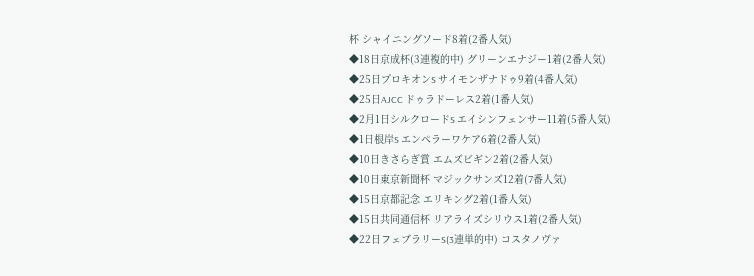杯 シャイニングソード8着(2番人気)
◆18日京成杯(3連複的中) グリーンエナジー1着(2番人気)
◆25日プロキオンS サイモンザナドゥ9着(4番人気)
◆25日AJCC ドゥラドーレス2着(1番人気)
◆2月1日シルクロードS エイシンフェンサー11着(5番人気)
◆1日根岸S エンペラーワケア6着(2番人気)
◆10日きさらぎ賞 エムズビギン2着(2番人気)
◆10日東京新聞杯 マジックサンズ12着(7番人気)
◆15日京都記念 エリキング2着(1番人気)
◆15日共同通信杯 リアライズシリウス1着(2番人気)
◆22日フェブラリーS(3連単的中) コスタノヴァ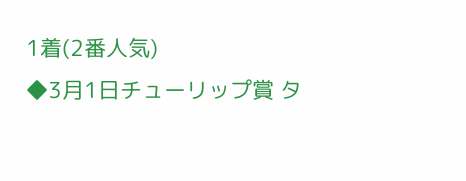1着(2番人気)
◆3月1日チューリップ賞 タ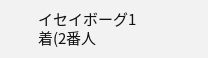イセイボーグ1着(2番人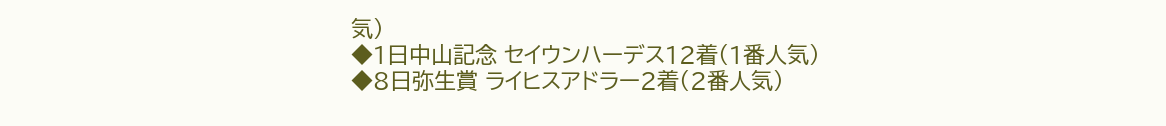気)
◆1日中山記念 セイウンハーデス12着(1番人気)
◆8日弥生賞 ライヒスアドラー2着(2番人気)